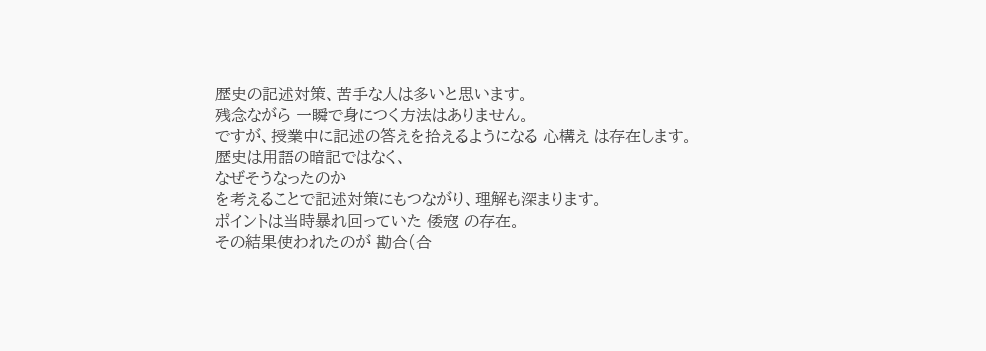歴史の記述対策、苦手な人は多いと思います。
残念ながら 一瞬で身につく方法はありません。
ですが、授業中に記述の答えを拾えるようになる 心構え は存在します。
歴史は用語の暗記ではなく、
なぜそうなったのか
を考えることで記述対策にもつながり、理解も深まります。
ポイントは当時暴れ回っていた 倭寇 の存在。
その結果使われたのが 勘合(合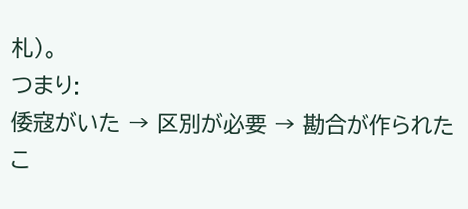札)。
つまり:
倭寇がいた → 区別が必要 → 勘合が作られた
こ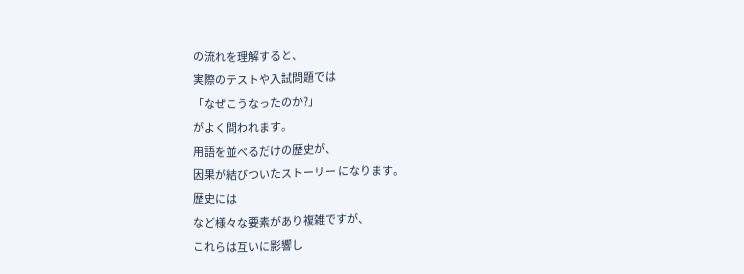の流れを理解すると、
実際のテストや入試問題では
「なぜこうなったのか?」
がよく問われます。
用語を並べるだけの歴史が、
因果が結びついたストーリー になります。
歴史には
など様々な要素があり複雑ですが、
これらは互いに影響し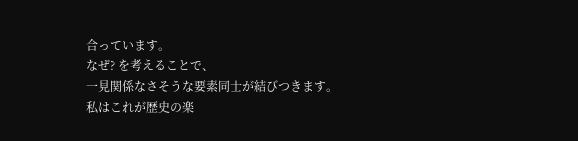合っています。
なぜ? を考えることで、
一見関係なさそうな要素同士が結びつきます。
私はこれが歴史の楽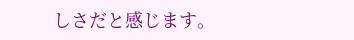しさだと感じます。